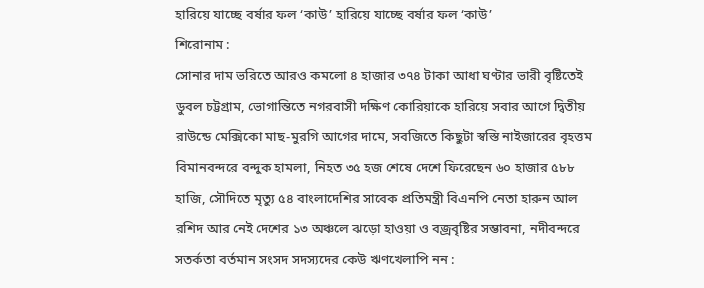হারিয়ে যাচ্ছে বর্ষার ফল ‘কাউ’ হারিয়ে যাচ্ছে বর্ষার ফল ‘কাউ’
শিরোনাম :
সোনার দাম ভরিতে আরও কমলো ৪ হাজার ৩৭৪ টাকা আধা ঘণ্টার ভারী বৃষ্টিতেই ডুবল চট্টগ্রাম, ভোগান্তিতে নগরবাসী দক্ষিণ কোরিয়াকে হারিয়ে সবার আগে দ্বিতীয় রাউন্ডে মেক্সিকো মাছ-মুরগি আগের দামে, সবজিতে কিছুটা স্বস্তি নাইজারের বৃহত্তম বিমানবন্দরে বন্দুক হামলা, নিহত ৩৫ হজ শেষে দেশে ফিরেছেন ৬০ হাজার ৫৮৮ হাজি, সৌদিতে মৃত্যু ৫৪ বাংলাদেশির সাবেক প্রতিমন্ত্রী বিএনপি নেতা হারুন আল রশিদ আর নেই দেশের ১৩ অঞ্চলে ঝড়ো হাওয়া ও বজ্রবৃষ্টির সম্ভাবনা, নদীবন্দরে সতর্কতা বর্তমান সংসদ সদস্যদের কেউ ঋণখেলাপি নন :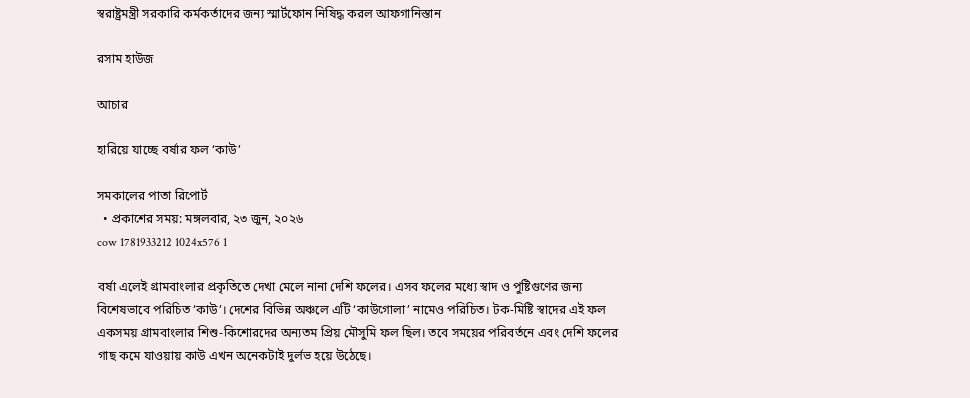স্বরাষ্ট্রমন্ত্রী সরকারি কর্মকর্তাদের জন্য স্মার্টফোন নিষিদ্ধ করল আফগানিস্তান

রসাম হাউজ

আচার

হারিয়ে যাচ্ছে বর্ষার ফল ‘কাউ’

সমকালের পাতা রিপোর্ট
  • প্রকাশের সময়: মঙ্গলবার, ২৩ জুন, ২০২৬
cow 1781933212 1024x576 1

বর্ষা এলেই গ্রামবাংলার প্রকৃতিতে দেখা মেলে নানা দেশি ফলের। এসব ফলের মধ্যে স্বাদ ও পুষ্টিগুণের জন্য বিশেষভাবে পরিচিত ‘কাউ’। দেশের বিভিন্ন অঞ্চলে এটি ‘কাউগোলা’ নামেও পরিচিত। টক-মিষ্টি স্বাদের এই ফল একসময় গ্রামবাংলার শিশু-কিশোরদের অন্যতম প্রিয় মৌসুমি ফল ছিল। তবে সময়ের পরিবর্তনে এবং দেশি ফলের গাছ কমে যাওয়ায় কাউ এখন অনেকটাই দুর্লভ হয়ে উঠেছে।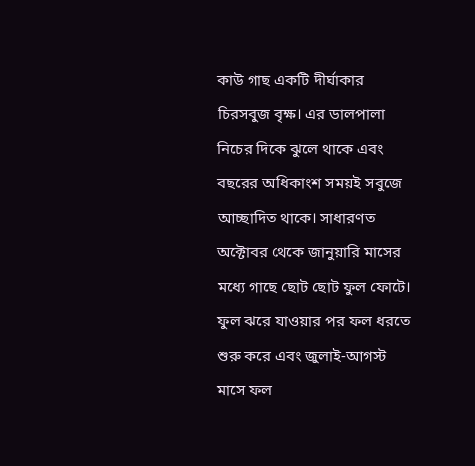কাউ গাছ একটি দীর্ঘাকার চিরসবুজ বৃক্ষ। এর ডালপালা নিচের দিকে ঝুলে থাকে এবং বছরের অধিকাংশ সময়ই সবুজে আচ্ছাদিত থাকে। সাধারণত অক্টোবর থেকে জানুয়ারি মাসের মধ্যে গাছে ছোট ছোট ফুল ফোটে। ফুল ঝরে যাওয়ার পর ফল ধরতে শুরু করে এবং জুলাই-আগস্ট মাসে ফল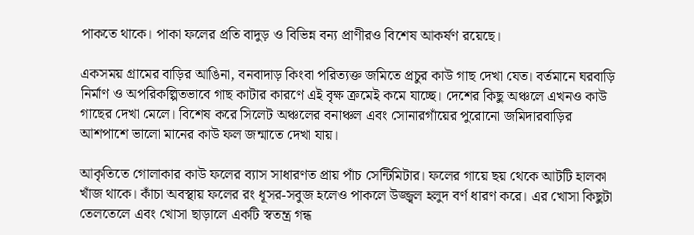পাকতে থাকে। পাকা ফলের প্রতি বাদুড় ও বিভিন্ন বন্য প্রাণীরও বিশেষ আকর্ষণ রয়েছে।

একসময় গ্রামের বাড়ির আঙিনা, বনবাদাড় কিংবা পরিত্যক্ত জমিতে প্রচুর কাউ গাছ দেখা যেত। বর্তমানে ঘরবাড়ি নির্মাণ ও অপরিকল্পিতভাবে গাছ কাটার কারণে এই বৃক্ষ ক্রমেই কমে যাচ্ছে। দেশের কিছু অঞ্চলে এখনও কাউ গাছের দেখা মেলে। বিশেষ করে সিলেট অঞ্চলের বনাঞ্চল এবং সোনারগাঁয়ের পুরোনো জমিদারবাড়ির আশপাশে ভালো মানের কাউ ফল জন্মাতে দেখা যায়।

আকৃতিতে গোলাকার কাউ ফলের ব্যাস সাধারণত প্রায় পাঁচ সেন্টিমিটার। ফলের গায়ে ছয় থেকে আটটি হালকা খাঁজ থাকে। কাঁচা অবস্থায় ফলের রং ধূসর-সবুজ হলেও পাকলে উজ্জ্বল হলুদ বর্ণ ধারণ করে। এর খোসা কিছুটা তেলতেলে এবং খোসা ছাড়ালে একটি স্বতন্ত্র গন্ধ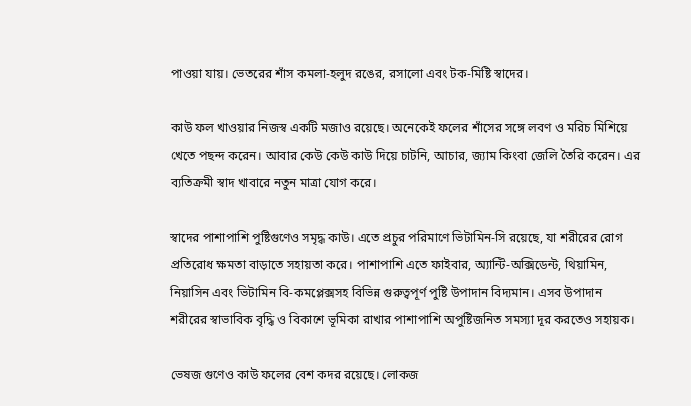পাওয়া যায়। ভেতরের শাঁস কমলা-হলুদ রঙের, রসালো এবং টক-মিষ্টি স্বাদের।

কাউ ফল খাওয়ার নিজস্ব একটি মজাও রয়েছে। অনেকেই ফলের শাঁসের সঙ্গে লবণ ও মরিচ মিশিয়ে খেতে পছন্দ করেন। আবার কেউ কেউ কাউ দিয়ে চাটনি, আচার, জ্যাম কিংবা জেলি তৈরি করেন। এর ব্যতিক্রমী স্বাদ খাবারে নতুন মাত্রা যোগ করে।

স্বাদের পাশাপাশি পুষ্টিগুণেও সমৃদ্ধ কাউ। এতে প্রচুর পরিমাণে ভিটামিন-সি রয়েছে, যা শরীরের রোগ প্রতিরোধ ক্ষমতা বাড়াতে সহায়তা করে। পাশাপাশি এতে ফাইবার, অ্যান্টি-অক্সিডেন্ট, থিয়ামিন, নিয়াসিন এবং ভিটামিন বি-কমপ্লেক্সসহ বিভিন্ন গুরুত্বপূর্ণ পুষ্টি উপাদান বিদ্যমান। এসব উপাদান শরীরের স্বাভাবিক বৃদ্ধি ও বিকাশে ভূমিকা রাখার পাশাপাশি অপুষ্টিজনিত সমস্যা দূর করতেও সহায়ক।

ভেষজ গুণেও কাউ ফলের বেশ কদর রয়েছে। লোকজ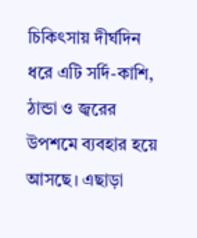চিকিৎসায় দীর্ঘদিন ধরে এটি সর্দি-কাশি, ঠান্ডা ও জ্বরের উপশমে ব্যবহার হয়ে আসছে। এছাড়া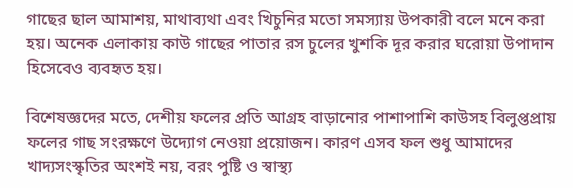গাছের ছাল আমাশয়, মাথাব্যথা এবং খিচুনির মতো সমস্যায় উপকারী বলে মনে করা হয়। অনেক এলাকায় কাউ গাছের পাতার রস চুলের খুশকি দূর করার ঘরোয়া উপাদান হিসেবেও ব্যবহৃত হয়।

বিশেষজ্ঞদের মতে, দেশীয় ফলের প্রতি আগ্রহ বাড়ানোর পাশাপাশি কাউসহ বিলুপ্তপ্রায় ফলের গাছ সংরক্ষণে উদ্যোগ নেওয়া প্রয়োজন। কারণ এসব ফল শুধু আমাদের খাদ্যসংস্কৃতির অংশই নয়, বরং পুষ্টি ও স্বাস্থ্য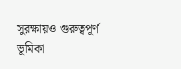সুরক্ষায়ও গুরুত্বপূর্ণ ভূমিকা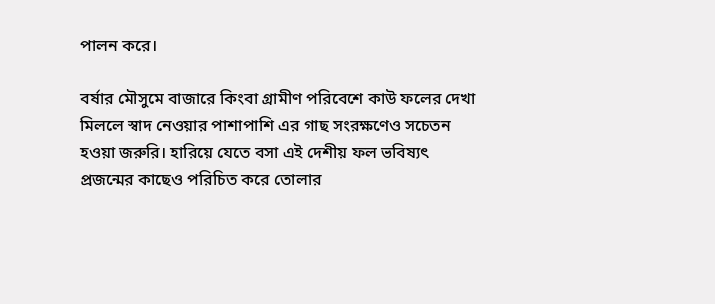পালন করে।

বর্ষার মৌসুমে বাজারে কিংবা গ্রামীণ পরিবেশে কাউ ফলের দেখা মিললে স্বাদ নেওয়ার পাশাপাশি এর গাছ সংরক্ষণেও সচেতন হওয়া জরুরি। হারিয়ে যেতে বসা এই দেশীয় ফল ভবিষ্যৎ প্রজন্মের কাছেও পরিচিত করে তোলার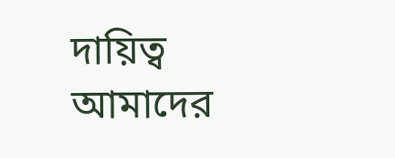দায়িত্ব আমাদের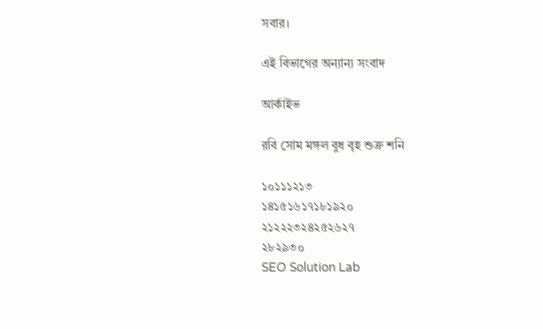সবার।

এই বিভাগের অন্যান্য সংবাদ

আর্কাইভ

রবি সোম মঙ্গল বুধ বৃহ শুক্র শনি

১০১১১২১৩
১৪১৫১৬১৭১৮১৯২০
২১২২২৩২৪২৫২৬২৭
২৮২৯৩০
SEO Solution Lab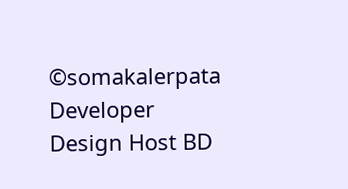©somakalerpata
Developer Design Host BD